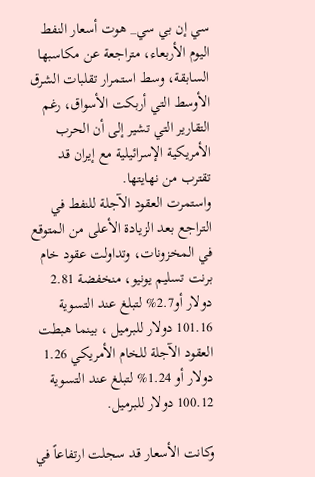سي إن بي سي_ هوت أسعار النفط اليوم الأربعاء، متراجعة عن مكاسبها السابقة، وسط استمرار تقلبات الشرق الأوسط التي أربكت الأسواق، رغم التقارير التي تشير إلى أن الحرب الأمريكية الإسرائيلية مع إيران قد تقترب من نهايتها.
واستمرت العقود الآجلة للنفط في التراجع بعد الزيادة الأعلى من المتوقع في المخزونات، وتداولت عقود خام برنت تسليم يونيو، منخفضة 2.81 دولار أو2.7% لتبلغ عند التسوية 101.16 دولار للبرميل ، بينما هبطت العقود الآجلة للخام الأمريكي 1.26 دولار أو 1.24% لتبلغ عند التسوية 100.12 دولار للبرميل.

وكانت الأسعار قد سجلت ارتفاعاً في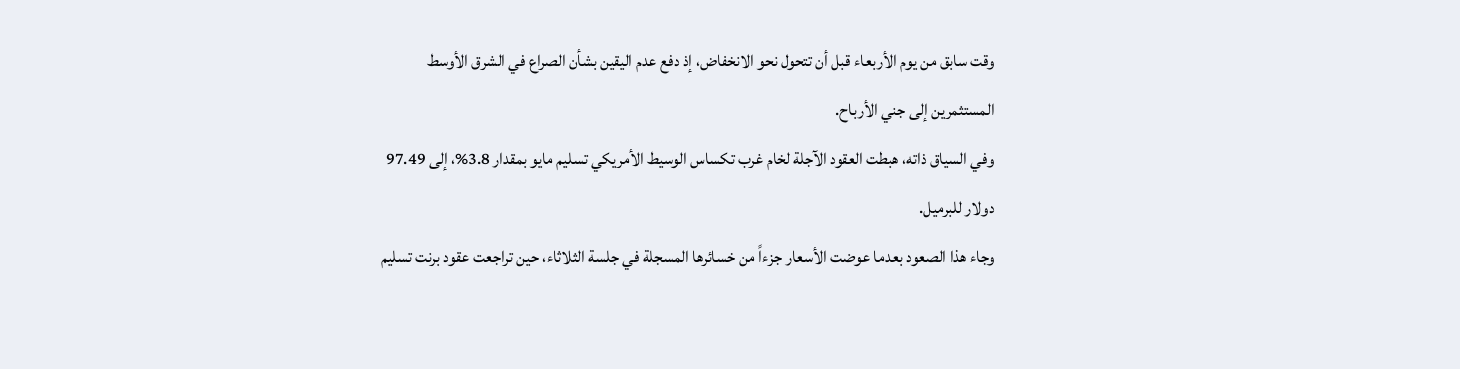وقت سابق من يوم الأربعاء قبل أن تتحول نحو الانخفاض، إذ دفع عدم اليقين بشأن الصراع في الشرق الأوسط المستثمرين إلى جني الأرباح.
وفي السياق ذاته، هبطت العقود الآجلة لخام غرب تكساس الوسيط الأمريكي تسليم مايو بمقدار 3.8%، إلى 97.49 دولار للبرميل.
وجاء هذا الصعود بعدما عوضت الأسعار جزءاً من خسائرها المسجلة في جلسة الثلاثاء، حين تراجعت عقود برنت تسليم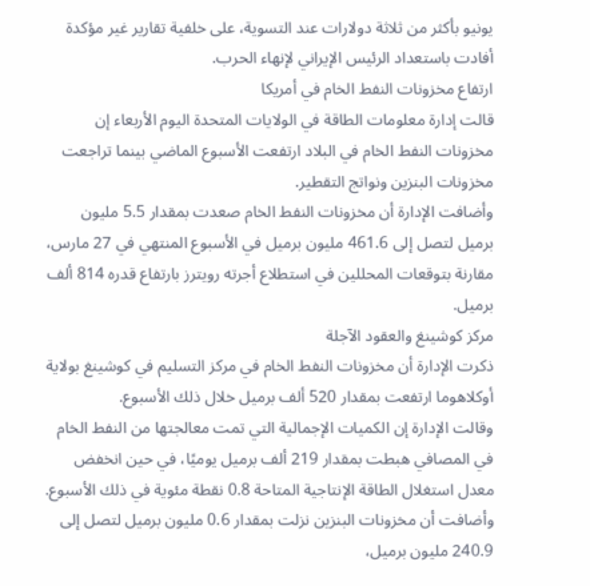يونيو بأكثر من ثلاثة دولارات عند التسوية، على خلفية تقارير غير مؤكدة أفادت باستعداد الرئيس الإيراني لإنهاء الحرب.
ارتفاع مخزونات النفط الخام في أمريكا
قالت إدارة معلومات الطاقة في الولايات المتحدة اليوم الأربعاء إن مخزونات النفط الخام في البلاد ارتفعت الأسبوع الماضي بينما تراجعت مخزونات البنزين ونواتج التقطير.
وأضافت الإدارة أن مخزونات النفط الخام صعدت بمقدار 5.5 مليون برميل لتصل إلى 461.6 مليون برميل في الأسبوع المنتهي في 27 مارس، مقارنة بتوقعات المحللين في استطلاع أجرته رويترز بارتفاع قدره 814 ألف برميل.
مركز كوشينغ والعقود الآجلة
ذكرت الإدارة أن مخزونات النفط الخام في مركز التسليم في كوشينغ بولاية أوكلاهوما ارتفعت بمقدار 520 ألف برميل خلال ذلك الأسبوع.
وقالت الإدارة إن الكميات الإجمالية التي تمت معالجتها من النفط الخام في المصافي هبطت بمقدار 219 ألف برميل يوميًا، في حين انخفض معدل استغلال الطاقة الإنتاجية المتاحة 0.8 نقطة مئوية في ذلك الأسبوع.
وأضافت أن مخزونات البنزين نزلت بمقدار 0.6 مليون برميل لتصل إلى 240.9 مليون برميل،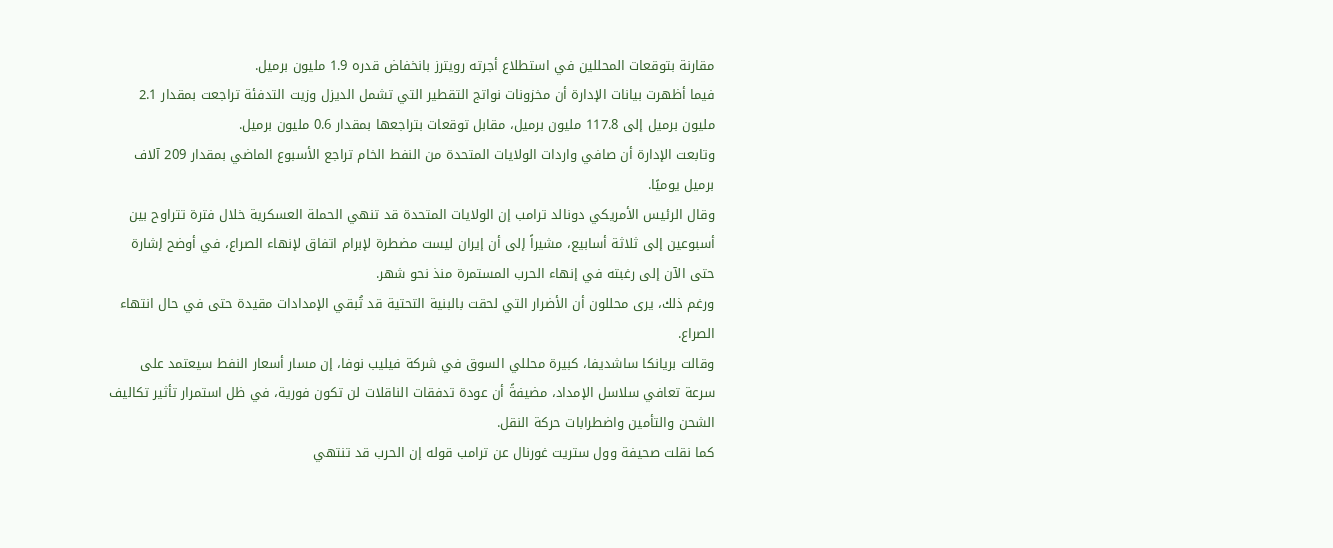مقارنة بتوقعات المحللين في استطلاع أجرته رويترز بانخفاض قدره 1.9 مليون برميل.
فيما أظهرت بيانات الإدارة أن مخزونات نواتج التقطير التي تشمل الديزل وزيت التدفئة تراجعت بمقدار 2.1 مليون برميل إلى 117.8 مليون برميل، مقابل توقعات بتراجعها بمقدار 0.6 مليون برميل.
وتابعت الإدارة أن صافي واردات الولايات المتحدة من النفط الخام تراجع الأسبوع الماضي بمقدار 209 آلاف برميل يوميًا.
وقال الرئيس الأمريكي دونالد ترامب إن الولايات المتحدة قد تنهي الحملة العسكرية خلال فترة تتراوح بين أسبوعين إلى ثلاثة أسابيع، مشيراً إلى أن إيران ليست مضطرة لإبرام اتفاق لإنهاء الصراع، في أوضح إشارة حتى الآن إلى رغبته في إنهاء الحرب المستمرة منذ نحو شهر.
ورغم ذلك، يرى محللون أن الأضرار التي لحقت بالبنية التحتية قد تُبقي الإمدادات مقيدة حتى في حال انتهاء الصراع.
وقالت بريانكا ساشديفا، كبيرة محللي السوق في شركة فيليب نوفا، إن مسار أسعار النفط سيعتمد على سرعة تعافي سلاسل الإمداد، مضيفةً أن عودة تدفقات الناقلات لن تكون فورية، في ظل استمرار تأثير تكاليف الشحن والتأمين واضطرابات حركة النقل.
كما نقلت صحيفة وول ستريت غورنال عن ترامب قوله إن الحرب قد تنتهي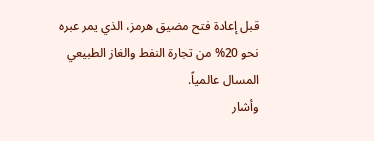قبل إعادة فتح مضيق هرمز، الذي يمر عبره نحو 20% من تجارة النفط والغاز الطبيعي المسال عالمياً.
وأشار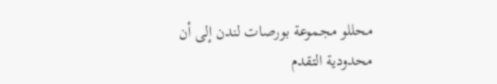محللو مجموعة بورصات لندن إلى أن محدودية التقدم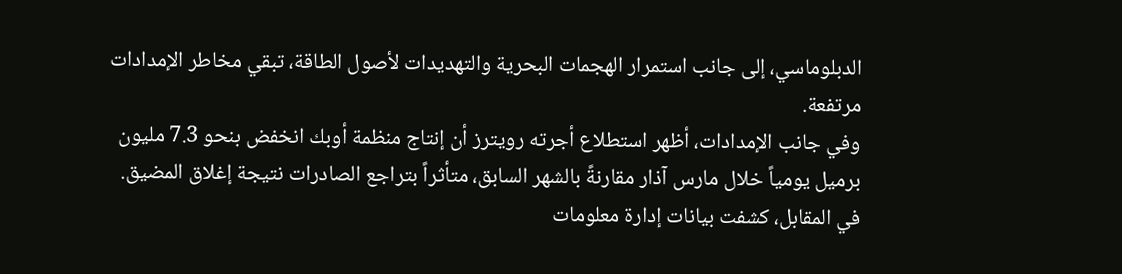الدبلوماسي، إلى جانب استمرار الهجمات البحرية والتهديدات لأصول الطاقة، تبقي مخاطر الإمدادات مرتفعة.
وفي جانب الإمدادات، أظهر استطلاع أجرته رويترز أن إنتاج منظمة أوبك انخفض بنحو 7.3 مليون برميل يومياً خلال مارس آذار مقارنةً بالشهر السابق، متأثراً بتراجع الصادرات نتيجة إغلاق المضيق.
في المقابل، كشفت بيانات إدارة معلومات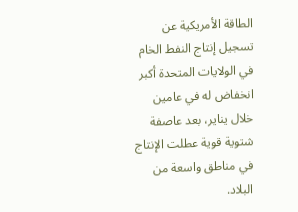الطاقة الأمريكية عن تسجيل إنتاج النفط الخام في الولايات المتحدة أكبر انخفاض له في عامين خلال يناير، بعد عاصفة شتوية قوية عطلت الإنتاج في مناطق واسعة من البلاد.